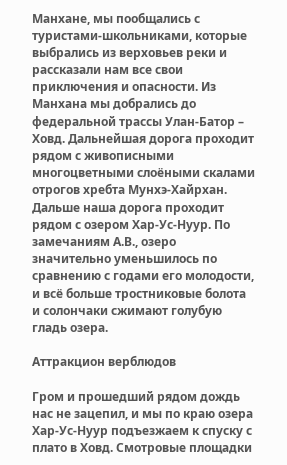Манхане, мы пообщались с туристами-школьниками, которые выбрались из верховьев реки и рассказали нам все свои приключения и опасности. Из Манхана мы добрались до федеральной трассы Улан-Батор – Ховд. Дальнейшая дорога проходит рядом с живописными многоцветными слоёными скалами отрогов хребта Мунхэ-Хайрхан. Дальше наша дорога проходит рядом с озером Хар-Ус-Нуур. По замечаниям А.В., озеро значительно уменьшилось по сравнению с годами его молодости, и всё больше тростниковые болота и солончаки сжимают голубую гладь озера.

Аттракцион верблюдов

Гром и прошедший рядом дождь нас не зацепил, и мы по краю озера Хар-Ус-Нуур подъезжаем к спуску с плато в Ховд. Смотровые площадки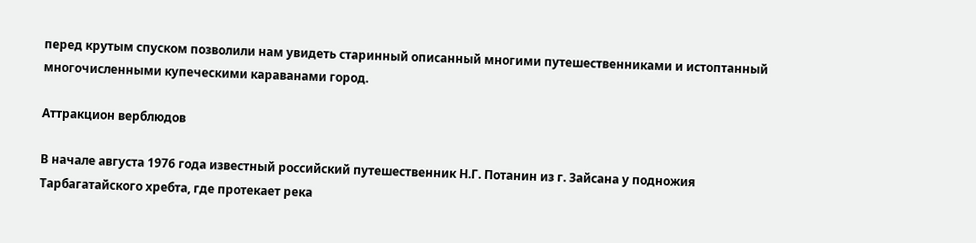перед крутым спуском позволили нам увидеть старинный описанный многими путешественниками и истоптанный многочисленными купеческими караванами город.

Аттракцион верблюдов

В начале августа 1976 года известный российский путешественник Н.Г. Потанин из г. Зайсана у подножия Тарбагатайского хребта, где протекает река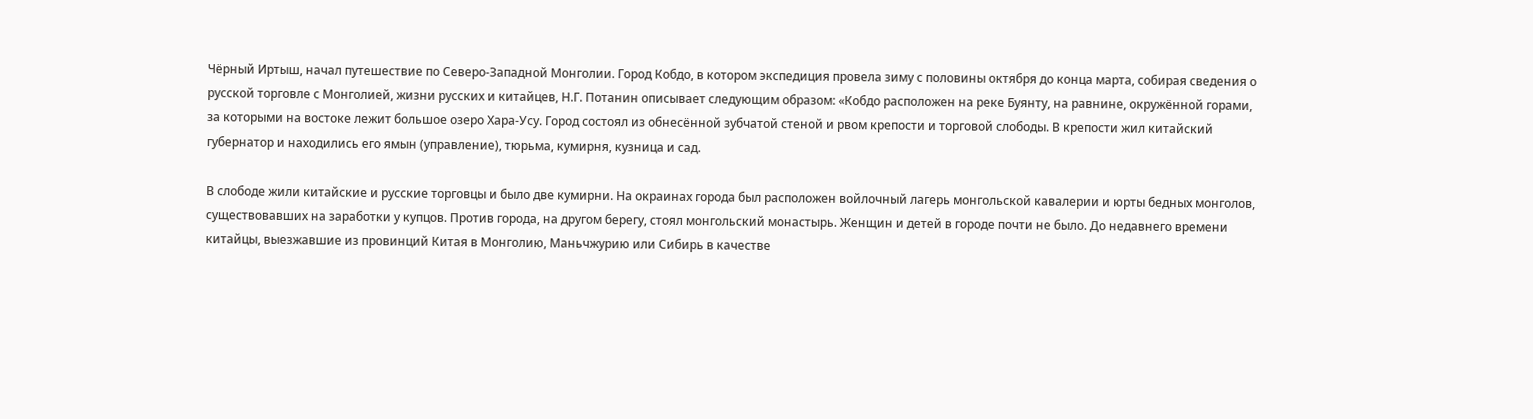Чёрный Иртыш, начал путешествие по Северо-Западной Монголии. Город Кобдо, в котором экспедиция провела зиму с половины октября до конца марта, собирая сведения о русской торговле с Монголией, жизни русских и китайцев, Н.Г. Потанин описывает следующим образом: «Кобдо расположен на реке Буянту, на равнине, окружённой горами, за которыми на востоке лежит большое озеро Хара-Усу. Город состоял из обнесённой зубчатой стеной и рвом крепости и торговой слободы. В крепости жил китайский губернатор и находились его ямын (управление), тюрьма, кумирня, кузница и сад.

В слободе жили китайские и русские торговцы и было две кумирни. На окраинах города был расположен войлочный лагерь монгольской кавалерии и юрты бедных монголов, существовавших на заработки у купцов. Против города, на другом берегу, стоял монгольский монастырь. Женщин и детей в городе почти не было. До недавнего времени китайцы, выезжавшие из провинций Китая в Монголию, Маньчжурию или Сибирь в качестве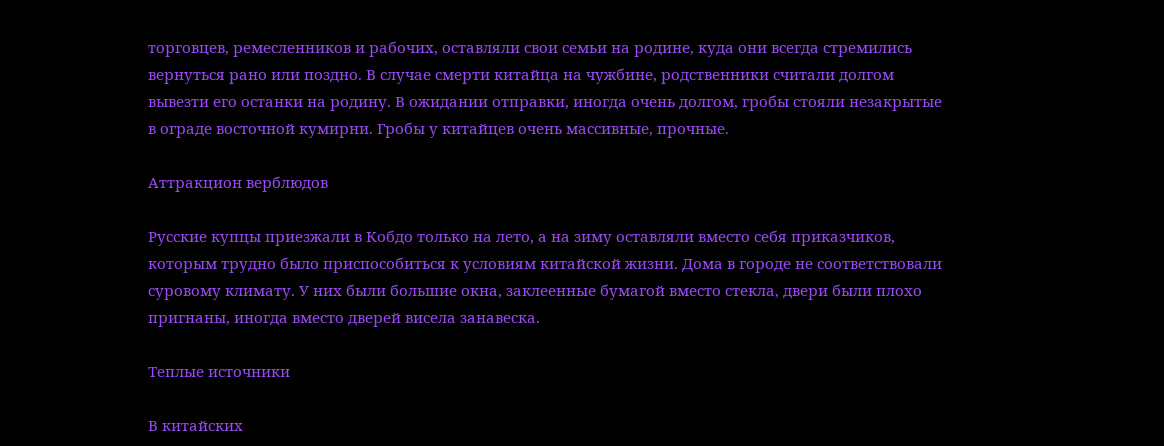торговцев, ремесленников и рабочих, оставляли свои семьи на родине, куда они всегда стремились вернуться рано или поздно. В случае смерти китайца на чужбине, родственники считали долгом вывезти его останки на родину. В ожидании отправки, иногда очень долгом, гробы стояли незакрытые в ограде восточной кумирни. Гробы у китайцев очень массивные, прочные.

Аттракцион верблюдов

Русские купцы приезжали в Кобдо только на лето, а на зиму оставляли вместо себя приказчиков, которым трудно было приспособиться к условиям китайской жизни. Дома в городе не соответствовали суровому климату. У них были большие окна, заклеенные бумагой вместо стекла, двери были плохо пригнаны, иногда вместо дверей висела занавеска.

Теплые источники

В китайских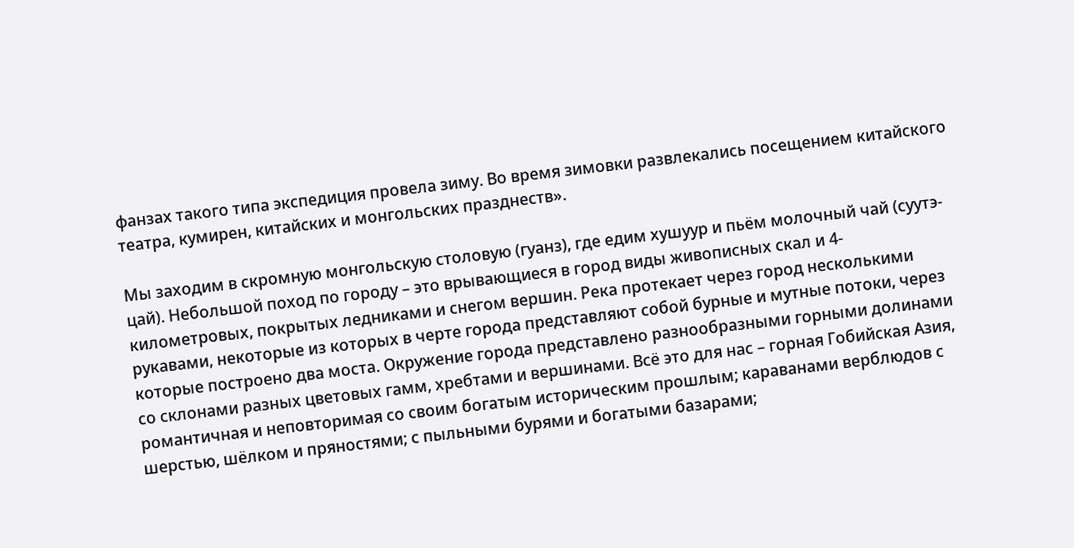фанзах такого типа экспедиция провела зиму. Во время зимовки развлекались посещением китайского театра, кумирен, китайских и монгольских празднеств».

Мы заходим в скромную монгольскую столовую (гуанз), где едим хушуур и пьём молочный чай (суутэ-цай). Небольшой поход по городу – это врывающиеся в город виды живописных скал и 4-километровых, покрытых ледниками и снегом вершин. Река протекает через город несколькими рукавами, некоторые из которых в черте города представляют собой бурные и мутные потоки, через которые построено два моста. Окружение города представлено разнообразными горными долинами со склонами разных цветовых гамм, хребтами и вершинами. Всё это для нас – горная Гобийская Азия, романтичная и неповторимая со своим богатым историческим прошлым; караванами верблюдов с шерстью, шёлком и пряностями; с пыльными бурями и богатыми базарами;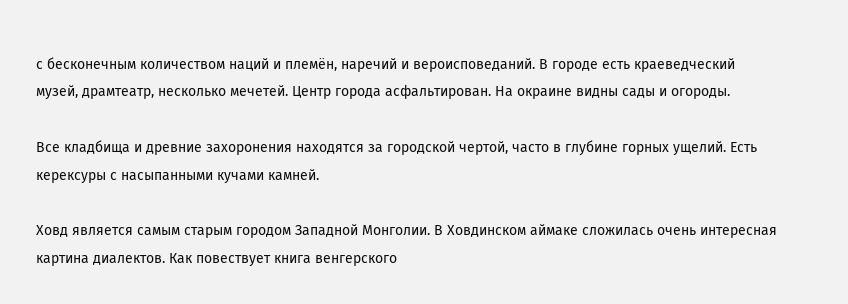с бесконечным количеством наций и племён, наречий и вероисповеданий. В городе есть краеведческий музей, драмтеатр, несколько мечетей. Центр города асфальтирован. На окраине видны сады и огороды.

Все кладбища и древние захоронения находятся за городской чертой, часто в глубине горных ущелий. Есть керексуры с насыпанными кучами камней.

Ховд является самым старым городом Западной Монголии. В Ховдинском аймаке сложилась очень интересная картина диалектов. Как повествует книга венгерского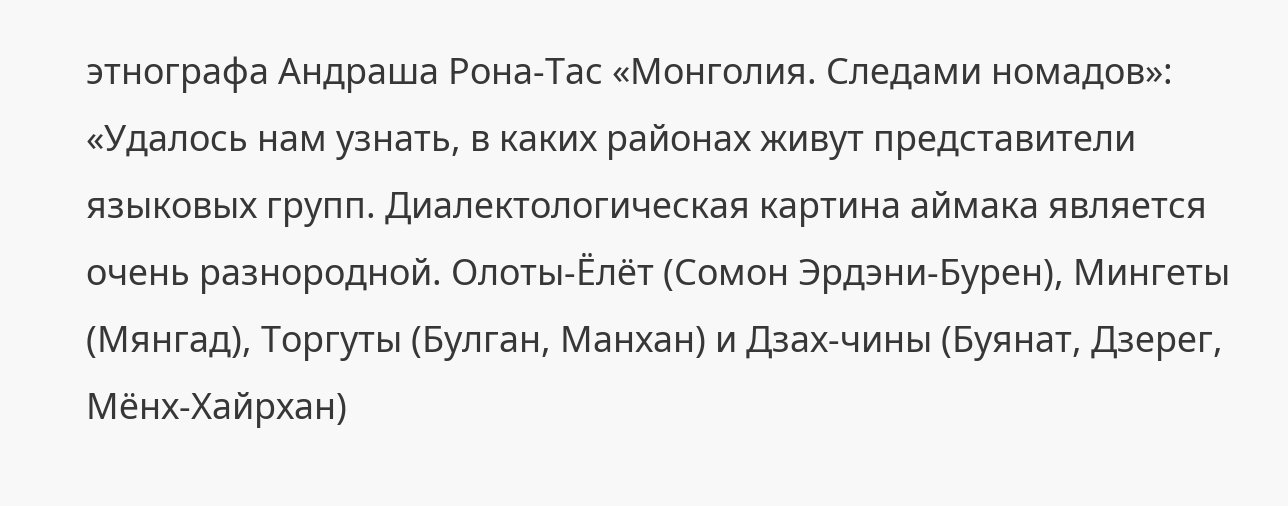этнографа Андраша Рона-Тас «Монголия. Следами номадов»: «Удалось нам узнать, в каких районах живут представители языковых групп. Диалектологическая картина аймака является очень разнородной. Олоты-Ёлёт (Сомон Эрдэни-Бурен), Мингеты (Мянгад), Торгуты (Булган, Манхан) и Дзах-чины (Буянат, Дзерег, Мёнх-Хайрхан)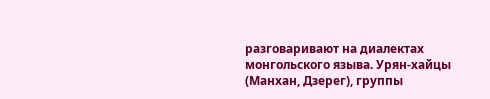разговаривают на диалектах монгольского языва. Урян-хайцы (Манхан, Дзерег), группы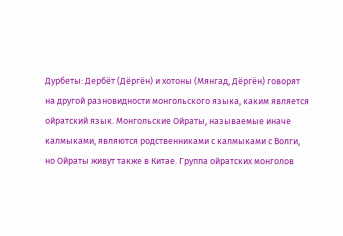Дурбеты: Дербёт (Дёргён) и хотоны (Мянгад, Дёргён) говорят на другой разновидности монгольского языка, каким является ойратский язык. Монгольские Ойраты, называемые иначе калмыками, являются родственниками с калмыками с Волги, но Ойраты живут также в Китае. Группа ойратских монголов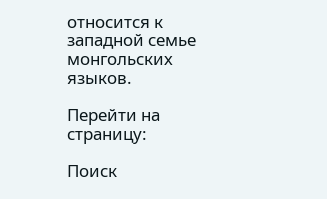относится к западной семье монгольских языков.

Перейти на страницу:

Поиск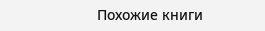Похожие книги